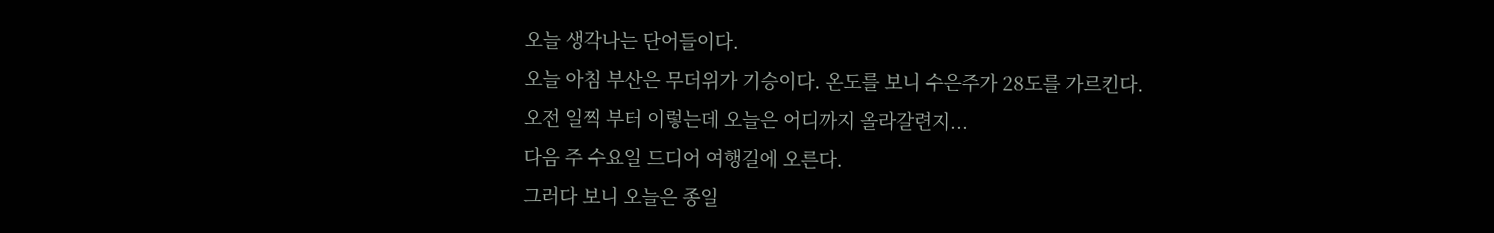오늘 생각나는 단어들이다.
오늘 아침 부산은 무더위가 기승이다. 온도를 보니 수은주가 28도를 가르킨다.
오전 일찍 부터 이렇는데 오늘은 어디까지 올라갈련지...
다음 주 수요일 드디어 여행길에 오른다.
그러다 보니 오늘은 종일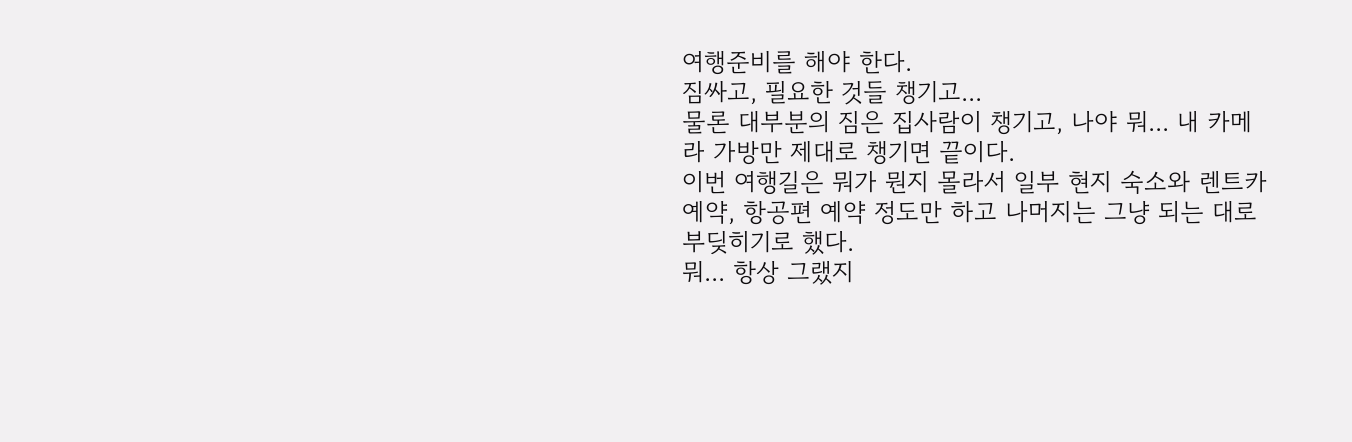여행준비를 해야 한다.
짐싸고, 필요한 것들 챙기고...
물론 대부분의 짐은 집사람이 챙기고, 나야 뭐... 내 카메라 가방만 제대로 챙기면 끝이다.
이번 여행길은 뭐가 뭔지 몰라서 일부 현지 숙소와 렌트카 예약, 항공편 예약 정도만 하고 나머지는 그냥 되는 대로 부딪히기로 했다.
뭐... 항상 그랬지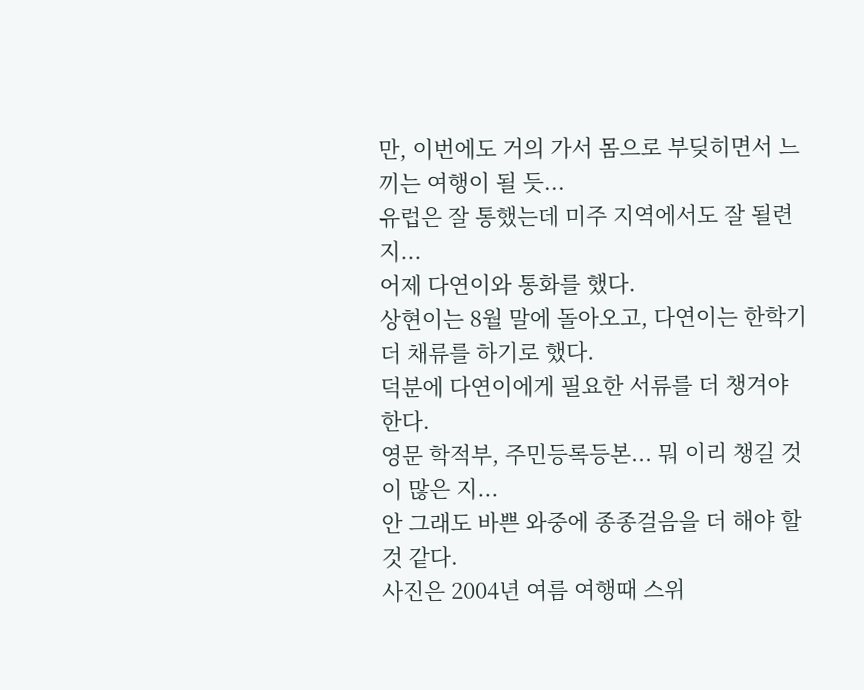만, 이번에도 거의 가서 몸으로 부딪히면서 느끼는 여행이 될 듯...
유럽은 잘 통했는데 미주 지역에서도 잘 될련지...
어제 다연이와 통화를 했다.
상현이는 8월 말에 돌아오고, 다연이는 한학기 더 채류를 하기로 했다.
덕분에 다연이에게 필요한 서류를 더 챙겨야 한다.
영문 학적부, 주민등록등본... 뭐 이리 챙길 것이 많은 지...
안 그래도 바쁜 와중에 종종걸음을 더 해야 할 것 같다.
사진은 2004년 여름 여행때 스위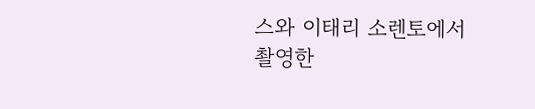스와 이태리 소렌토에서 촬영한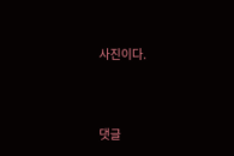사진이다.



댓글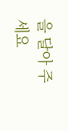을 달아 주세요